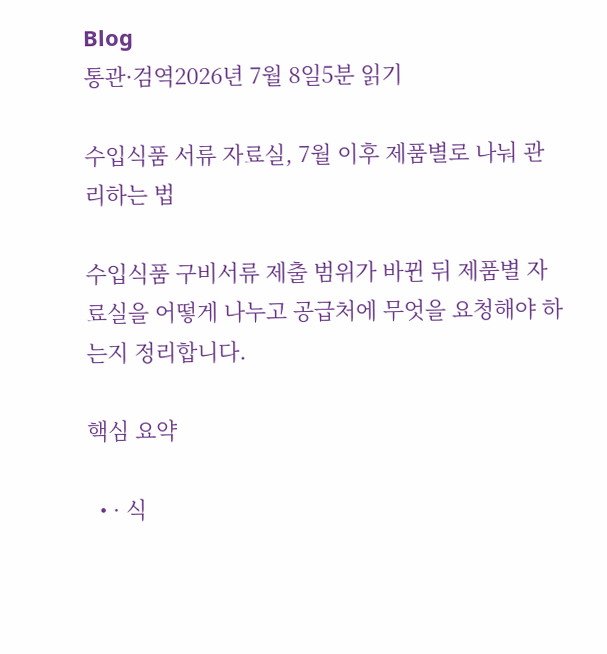Blog
통관·검역2026년 7월 8일5분 읽기

수입식품 서류 자료실, 7월 이후 제품별로 나눠 관리하는 법

수입식품 구비서류 제출 범위가 바뀐 뒤 제품별 자료실을 어떻게 나누고 공급처에 무엇을 요청해야 하는지 정리합니다.

핵심 요약

  • · 식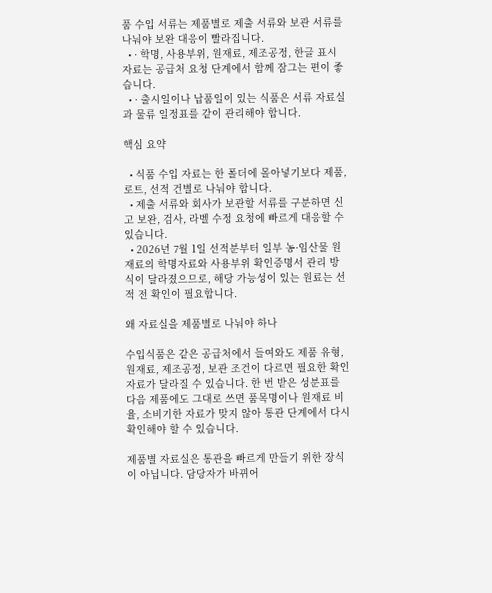품 수입 서류는 제품별로 제출 서류와 보관 서류를 나눠야 보완 대응이 빨라집니다.
  • · 학명, 사용부위, 원재료, 제조공정, 한글 표시 자료는 공급처 요청 단계에서 함께 잠그는 편이 좋습니다.
  • · 출시일이나 납품일이 있는 식품은 서류 자료실과 물류 일정표를 같이 관리해야 합니다.

핵심 요약

  • 식품 수입 자료는 한 폴더에 몰아넣기보다 제품, 로트, 선적 건별로 나눠야 합니다.
  • 제출 서류와 회사가 보관할 서류를 구분하면 신고 보완, 검사, 라벨 수정 요청에 빠르게 대응할 수 있습니다.
  • 2026년 7월 1일 선적분부터 일부 농·임산물 원재료의 학명자료와 사용부위 확인증명서 관리 방식이 달라졌으므로, 해당 가능성이 있는 원료는 선적 전 확인이 필요합니다.

왜 자료실을 제품별로 나눠야 하나

수입식품은 같은 공급처에서 들여와도 제품 유형, 원재료, 제조공정, 보관 조건이 다르면 필요한 확인 자료가 달라질 수 있습니다. 한 번 받은 성분표를 다음 제품에도 그대로 쓰면 품목명이나 원재료 비율, 소비기한 자료가 맞지 않아 통관 단계에서 다시 확인해야 할 수 있습니다.

제품별 자료실은 통관을 빠르게 만들기 위한 장식이 아닙니다. 담당자가 바뀌어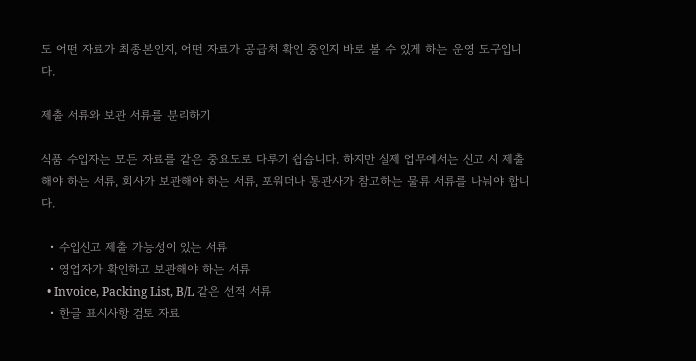도 어떤 자료가 최종본인지, 어떤 자료가 공급처 확인 중인지 바로 볼 수 있게 하는 운영 도구입니다.

제출 서류와 보관 서류를 분리하기

식품 수입자는 모든 자료를 같은 중요도로 다루기 쉽습니다. 하지만 실제 업무에서는 신고 시 제출해야 하는 서류, 회사가 보관해야 하는 서류, 포워더나 통관사가 참고하는 물류 서류를 나눠야 합니다.

  • 수입신고 제출 가능성이 있는 서류
  • 영업자가 확인하고 보관해야 하는 서류
  • Invoice, Packing List, B/L 같은 선적 서류
  • 한글 표시사항 검토 자료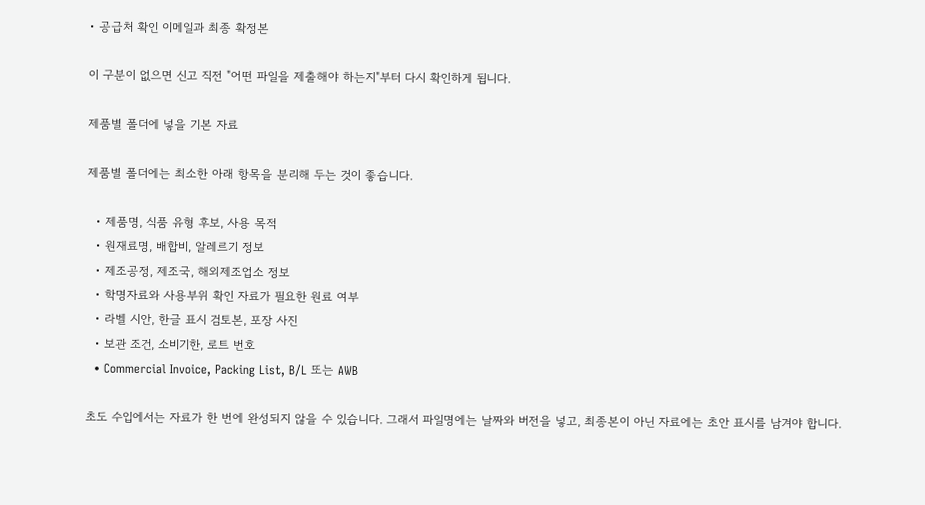• 공급처 확인 이메일과 최종 확정본

이 구분이 없으면 신고 직전 "어떤 파일을 제출해야 하는지"부터 다시 확인하게 됩니다.

제품별 폴더에 넣을 기본 자료

제품별 폴더에는 최소한 아래 항목을 분리해 두는 것이 좋습니다.

  • 제품명, 식품 유형 후보, 사용 목적
  • 원재료명, 배합비, 알레르기 정보
  • 제조공정, 제조국, 해외제조업소 정보
  • 학명자료와 사용부위 확인 자료가 필요한 원료 여부
  • 라벨 시안, 한글 표시 검토본, 포장 사진
  • 보관 조건, 소비기한, 로트 번호
  • Commercial Invoice, Packing List, B/L 또는 AWB

초도 수입에서는 자료가 한 번에 완성되지 않을 수 있습니다. 그래서 파일명에는 날짜와 버전을 넣고, 최종본이 아닌 자료에는 초안 표시를 남겨야 합니다.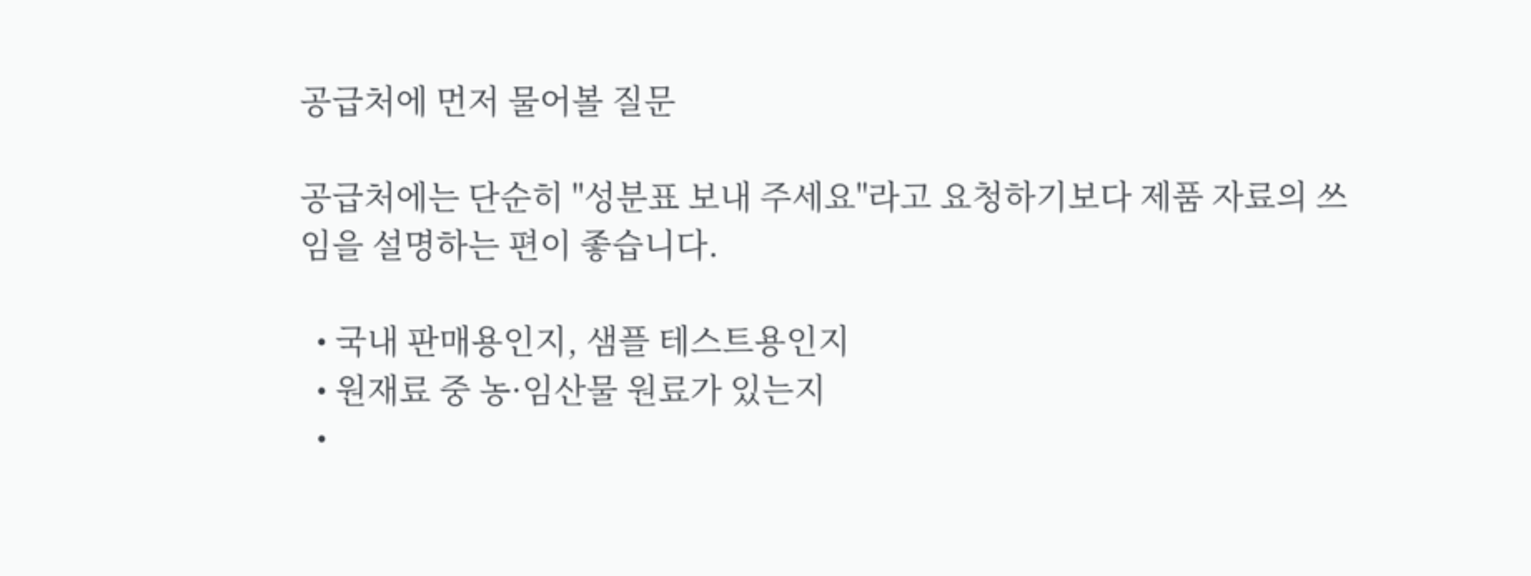공급처에 먼저 물어볼 질문

공급처에는 단순히 "성분표 보내 주세요"라고 요청하기보다 제품 자료의 쓰임을 설명하는 편이 좋습니다.

  • 국내 판매용인지, 샘플 테스트용인지
  • 원재료 중 농·임산물 원료가 있는지
  •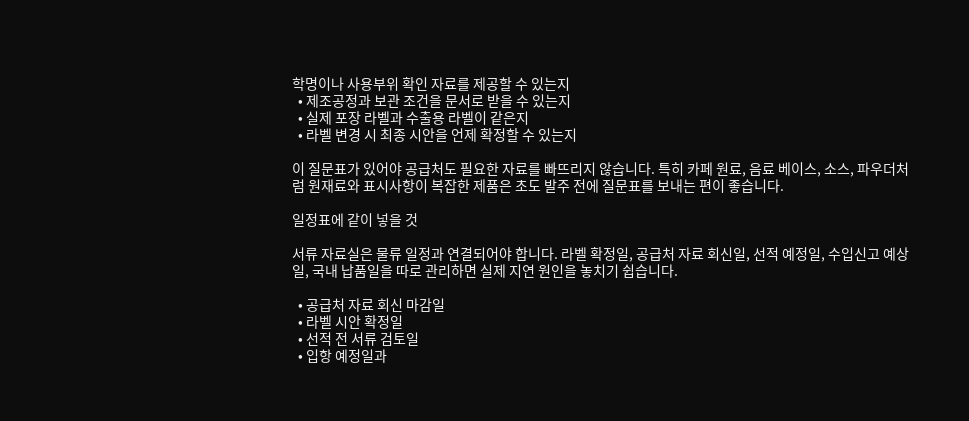학명이나 사용부위 확인 자료를 제공할 수 있는지
  • 제조공정과 보관 조건을 문서로 받을 수 있는지
  • 실제 포장 라벨과 수출용 라벨이 같은지
  • 라벨 변경 시 최종 시안을 언제 확정할 수 있는지

이 질문표가 있어야 공급처도 필요한 자료를 빠뜨리지 않습니다. 특히 카페 원료, 음료 베이스, 소스, 파우더처럼 원재료와 표시사항이 복잡한 제품은 초도 발주 전에 질문표를 보내는 편이 좋습니다.

일정표에 같이 넣을 것

서류 자료실은 물류 일정과 연결되어야 합니다. 라벨 확정일, 공급처 자료 회신일, 선적 예정일, 수입신고 예상일, 국내 납품일을 따로 관리하면 실제 지연 원인을 놓치기 쉽습니다.

  • 공급처 자료 회신 마감일
  • 라벨 시안 확정일
  • 선적 전 서류 검토일
  • 입항 예정일과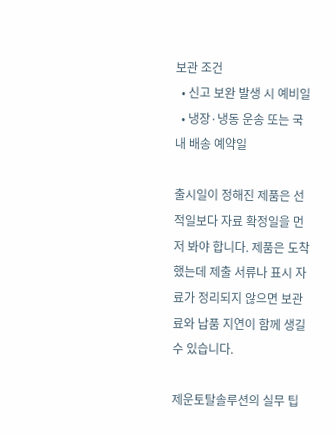보관 조건
  • 신고 보완 발생 시 예비일
  • 냉장·냉동 운송 또는 국내 배송 예약일

출시일이 정해진 제품은 선적일보다 자료 확정일을 먼저 봐야 합니다. 제품은 도착했는데 제출 서류나 표시 자료가 정리되지 않으면 보관료와 납품 지연이 함께 생길 수 있습니다.

제운토탈솔루션의 실무 팁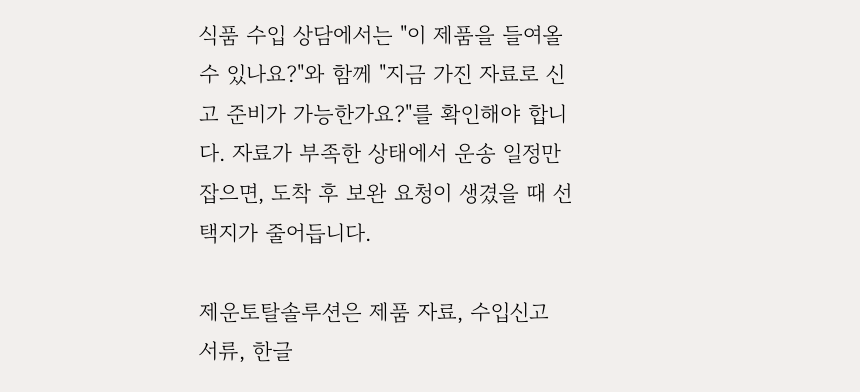식품 수입 상담에서는 "이 제품을 들여올 수 있나요?"와 함께 "지금 가진 자료로 신고 준비가 가능한가요?"를 확인해야 합니다. 자료가 부족한 상태에서 운송 일정만 잡으면, 도착 후 보완 요청이 생겼을 때 선택지가 줄어듭니다.

제운토탈솔루션은 제품 자료, 수입신고 서류, 한글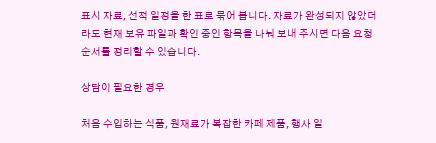표시 자료, 선적 일정을 한 표로 묶어 봅니다. 자료가 완성되지 않았더라도 현재 보유 파일과 확인 중인 항목을 나눠 보내 주시면 다음 요청 순서를 정리할 수 있습니다.

상담이 필요한 경우

처음 수입하는 식품, 원재료가 복잡한 카페 제품, 행사 일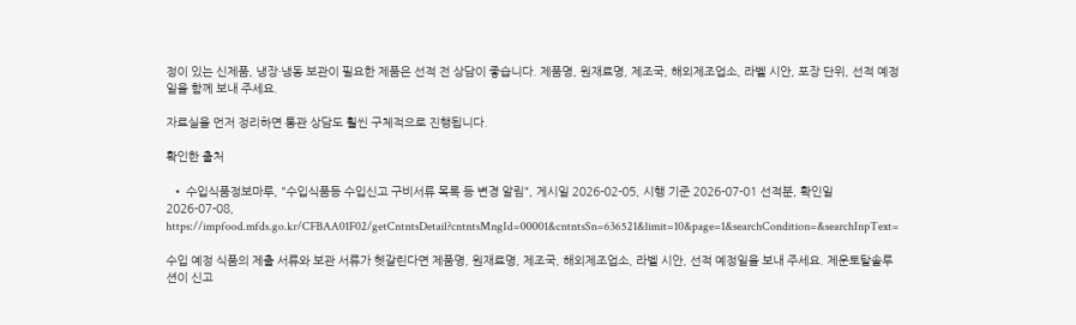정이 있는 신제품, 냉장·냉동 보관이 필요한 제품은 선적 전 상담이 좋습니다. 제품명, 원재료명, 제조국, 해외제조업소, 라벨 시안, 포장 단위, 선적 예정일을 함께 보내 주세요.

자료실을 먼저 정리하면 통관 상담도 훨씬 구체적으로 진행됩니다.

확인한 출처

  • 수입식품정보마루, "수입식품등 수입신고 구비서류 목록 등 변경 알림", 게시일 2026-02-05, 시행 기준 2026-07-01 선적분, 확인일 2026-07-08, https://impfood.mfds.go.kr/CFBAA01F02/getCntntsDetail?cntntsMngId=00001&cntntsSn=636521&limit=10&page=1&searchCondition=&searchInpText=

수입 예정 식품의 제출 서류와 보관 서류가 헷갈린다면 제품명, 원재료명, 제조국, 해외제조업소, 라벨 시안, 선적 예정일을 보내 주세요. 제운토탈솔루션이 신고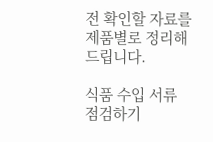전 확인할 자료를 제품별로 정리해 드립니다.

식품 수입 서류 점검하기